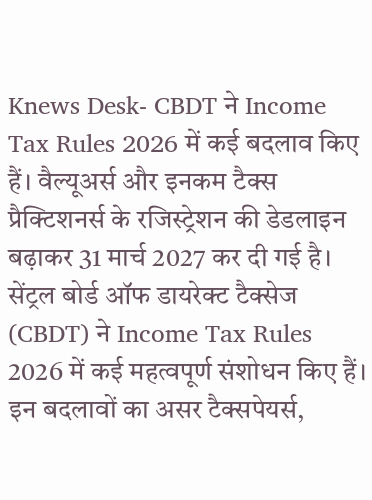Knews Desk- CBDT ने Income Tax Rules 2026 में कई बदलाव किए हैं। वैल्यूअर्स और इनकम टैक्स प्रैक्टिशनर्स के रजिस्ट्रेशन की डेडलाइन बढ़ाकर 31 मार्च 2027 कर दी गई है।
सेंट्रल बोर्ड ऑफ डायरेक्ट टैक्सेज (CBDT) ने Income Tax Rules 2026 में कई महत्वपूर्ण संशोधन किए हैं। इन बदलावों का असर टैक्सपेयर्स,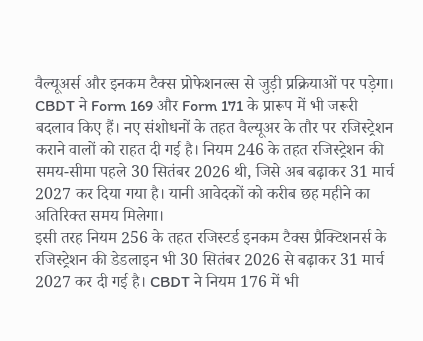वैल्यूअर्स और इनकम टैक्स प्रोफेशनल्स से जुड़ी प्रक्रियाओं पर पड़ेगा। CBDT ने Form 169 और Form 171 के प्रारूप में भी जरूरी बदलाव किए हैं। नए संशोधनों के तहत वैल्यूअर के तौर पर रजिस्ट्रेशन कराने वालों को राहत दी गई है। नियम 246 के तहत रजिस्ट्रेशन की समय-सीमा पहले 30 सितंबर 2026 थी, जिसे अब बढ़ाकर 31 मार्च 2027 कर दिया गया है। यानी आवेदकों को करीब छह महीने का अतिरिक्त समय मिलेगा।
इसी तरह नियम 256 के तहत रजिस्टर्ड इनकम टैक्स प्रैक्टिशनर्स के रजिस्ट्रेशन की डेडलाइन भी 30 सितंबर 2026 से बढ़ाकर 31 मार्च 2027 कर दी गई है। CBDT ने नियम 176 में भी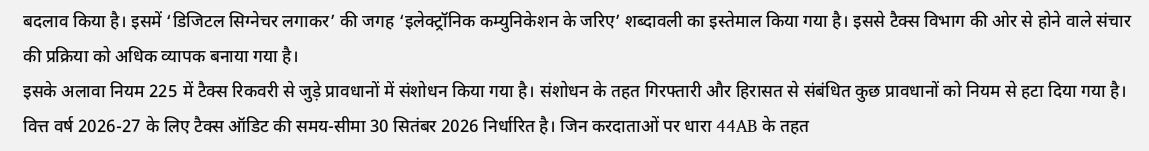बदलाव किया है। इसमें ‘डिजिटल सिग्नेचर लगाकर’ की जगह ‘इलेक्ट्रॉनिक कम्युनिकेशन के जरिए’ शब्दावली का इस्तेमाल किया गया है। इससे टैक्स विभाग की ओर से होने वाले संचार की प्रक्रिया को अधिक व्यापक बनाया गया है।
इसके अलावा नियम 225 में टैक्स रिकवरी से जुड़े प्रावधानों में संशोधन किया गया है। संशोधन के तहत गिरफ्तारी और हिरासत से संबंधित कुछ प्रावधानों को नियम से हटा दिया गया है।
वित्त वर्ष 2026-27 के लिए टैक्स ऑडिट की समय-सीमा 30 सितंबर 2026 निर्धारित है। जिन करदाताओं पर धारा 44AB के तहत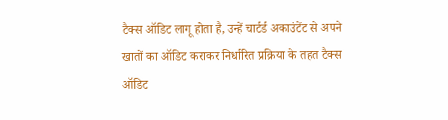टैक्स ऑडिट लागू होता है, उन्हें चार्टर्ड अकाउंटेंट से अपने खातों का ऑडिट कराकर निर्धारित प्रक्रिया के तहत टैक्स ऑडिट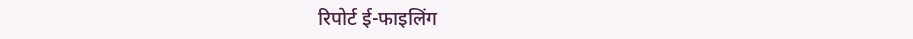रिपोर्ट ई-फाइलिंग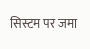सिस्टम पर जमा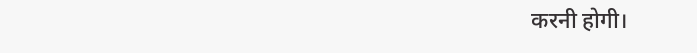करनी होगी।